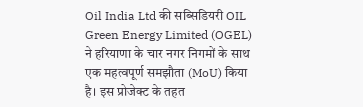Oil India Ltd की सब्सिडियरी OIL Green Energy Limited (OGEL) ने हरियाणा के चार नगर निगमों के साथ एक महत्वपूर्ण समझौता (MoU) किया है। इस प्रोजेक्ट के तहत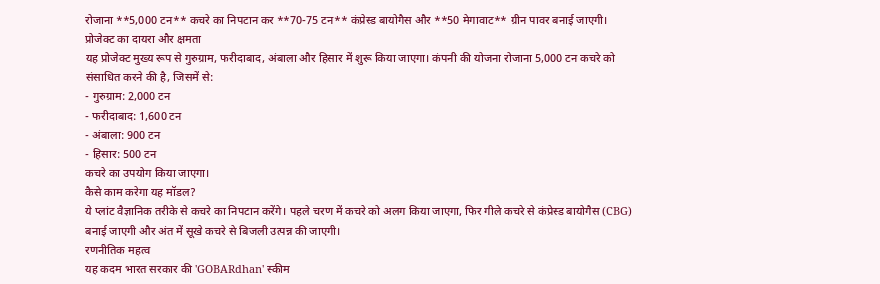रोजाना **5,000 टन** कचरे का निपटान कर **70-75 टन** कंप्रेस्ड बायोगैस और **50 मेगावाट** ग्रीन पावर बनाई जाएगी।
प्रोजेक्ट का दायरा और क्षमता
यह प्रोजेक्ट मुख्य रूप से गुरुग्राम, फरीदाबाद, अंबाला और हिसार में शुरू किया जाएगा। कंपनी की योजना रोजाना 5,000 टन कचरे को संसाधित करने की है, जिसमें से:
- गुरुग्राम: 2,000 टन
- फरीदाबाद: 1,600 टन
- अंबाला: 900 टन
- हिसार: 500 टन
कचरे का उपयोग किया जाएगा।
कैसे काम करेगा यह मॉडल?
ये प्लांट वैज्ञानिक तरीके से कचरे का निपटान करेंगे। पहले चरण में कचरे को अलग किया जाएगा, फिर गीले कचरे से कंप्रेस्ड बायोगैस (CBG) बनाई जाएगी और अंत में सूखे कचरे से बिजली उत्पन्न की जाएगी।
रणनीतिक महत्व
यह कदम भारत सरकार की 'GOBARdhan' स्कीम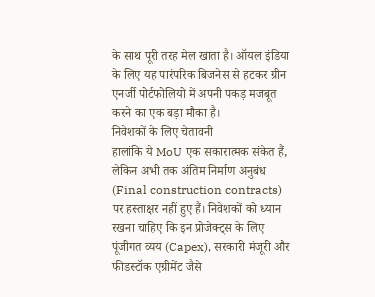के साथ पूरी तरह मेल खाता है। ऑयल इंडिया के लिए यह पारंपरिक बिजनेस से हटकर ग्रीन एनर्जी पोर्टफोलियो में अपनी पकड़ मजबूत करने का एक बड़ा मौका है।
निवेशकों के लिए चेतावनी
हालांकि ये MoU एक सकारात्मक संकेत हैं, लेकिन अभी तक अंतिम निर्माण अनुबंध (Final construction contracts) पर हस्ताक्षर नहीं हुए हैं। निवेशकों को ध्यान रखना चाहिए कि इन प्रोजेक्ट्स के लिए पूंजीगत व्यय (Capex), सरकारी मंजूरी और फीडस्टॉक एग्रीमेंट जैसे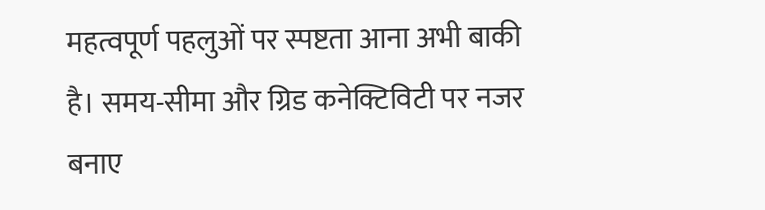महत्वपूर्ण पहलुओं पर स्पष्टता आना अभी बाकी है। समय-सीमा और ग्रिड कनेक्टिविटी पर नजर बनाए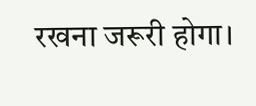रखना जरूरी होगा।